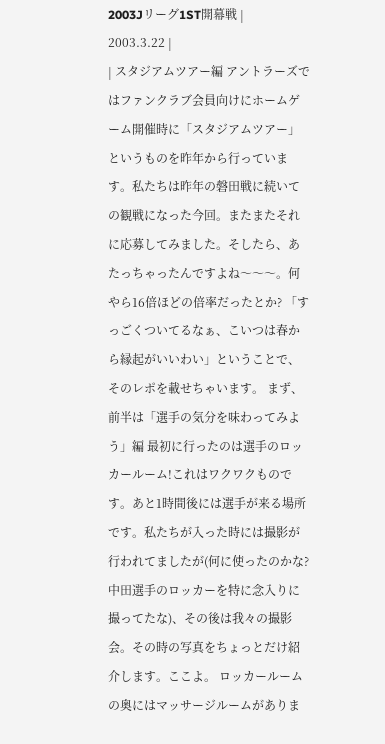2003Jリーグ1ST開幕戦 |
2003.3.22 |
| スタジアムツアー編 アントラーズではファンクラブ会員向けにホームゲーム開催時に「スタジアムツアー」というものを昨年から行っています。私たちは昨年の磐田戦に続いての観戦になった今回。またまたそれに応募してみました。そしたら、あたっちゃったんですよね〜〜〜。何やら16倍ほどの倍率だったとか? 「すっごくついてるなぁ、こいつは春から縁起がいいわい」ということで、そのレポを載せちゃいます。 まず、前半は「選手の気分を味わってみよう」編 最初に行ったのは選手のロッカールーム!これはワクワクものです。あと1時間後には選手が来る場所です。私たちが入った時には撮影が行われてましたが(何に使ったのかな?中田選手のロッカーを特に念入りに撮ってたな)、その後は我々の撮影会。その時の写真をちょっとだけ紹介します。ここよ。 ロッカールームの奥にはマッサージルームがありま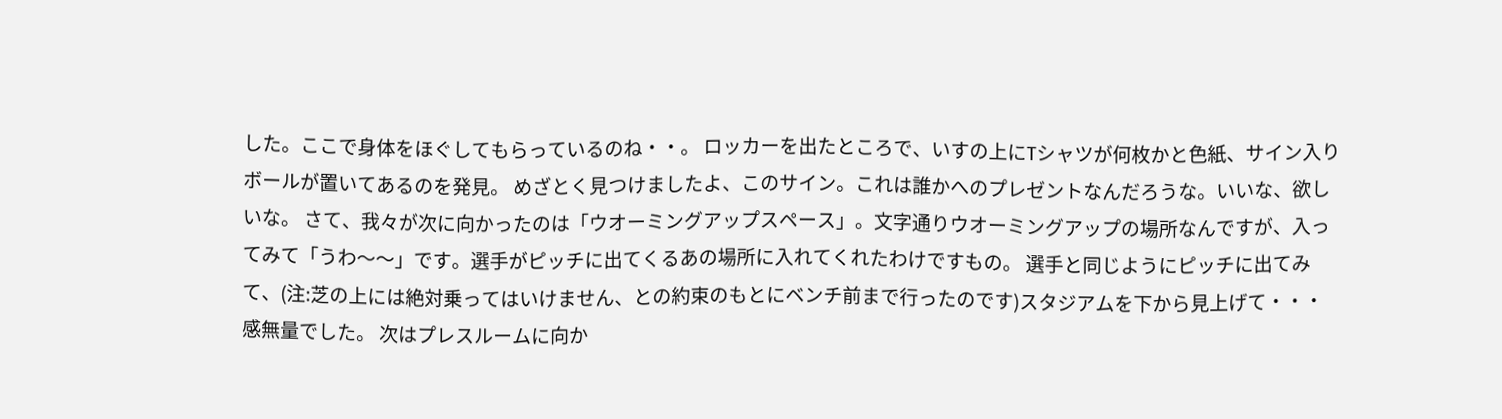した。ここで身体をほぐしてもらっているのね・・。 ロッカーを出たところで、いすの上にTシャツが何枚かと色紙、サイン入りボールが置いてあるのを発見。 めざとく見つけましたよ、このサイン。これは誰かへのプレゼントなんだろうな。いいな、欲しいな。 さて、我々が次に向かったのは「ウオーミングアップスペース」。文字通りウオーミングアップの場所なんですが、入ってみて「うわ〜〜」です。選手がピッチに出てくるあの場所に入れてくれたわけですもの。 選手と同じようにピッチに出てみて、(注:芝の上には絶対乗ってはいけません、との約束のもとにベンチ前まで行ったのです)スタジアムを下から見上げて・・・感無量でした。 次はプレスルームに向か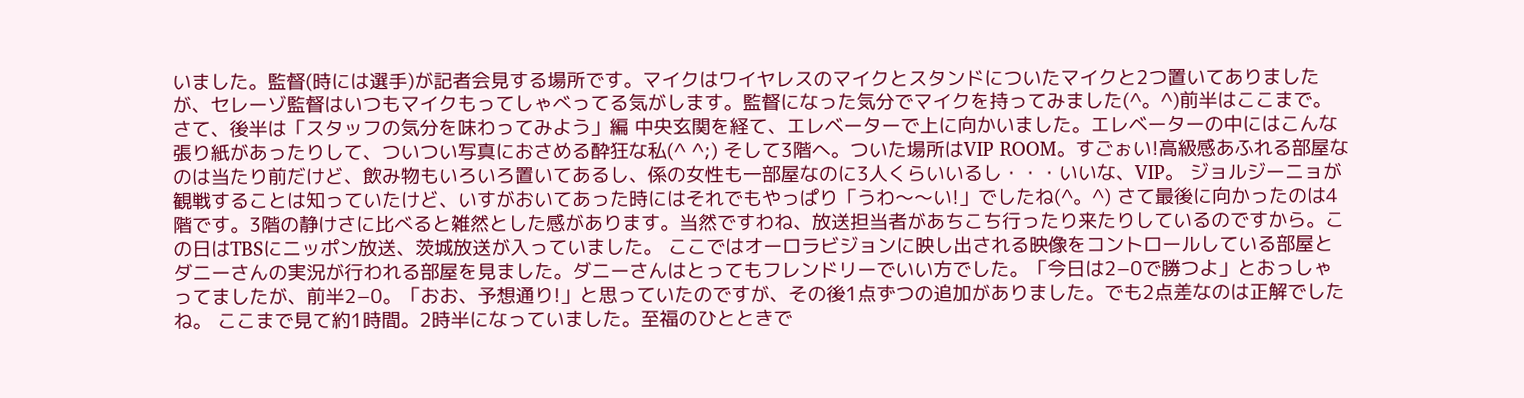いました。監督(時には選手)が記者会見する場所です。マイクはワイヤレスのマイクとスタンドについたマイクと2つ置いてありましたが、セレーゾ監督はいつもマイクもってしゃべってる気がします。監督になった気分でマイクを持ってみました(^。^)前半はここまで。 さて、後半は「スタッフの気分を味わってみよう」編 中央玄関を経て、エレベーターで上に向かいました。エレベーターの中にはこんな張り紙があったりして、ついつい写真におさめる酔狂な私(^ ^;) そして3階へ。ついた場所はVIP ROOM。すごぉい!高級感あふれる部屋なのは当たり前だけど、飲み物もいろいろ置いてあるし、係の女性も一部屋なのに3人くらいいるし・・・いいな、VIP。 ジョルジーニョが観戦することは知っていたけど、いすがおいてあった時にはそれでもやっぱり「うわ〜〜い!」でしたね(^。^) さて最後に向かったのは4階です。3階の静けさに比べると雑然とした感があります。当然ですわね、放送担当者があちこち行ったり来たりしているのですから。この日はTBSにニッポン放送、茨城放送が入っていました。 ここではオーロラビジョンに映し出される映像をコントロールしている部屋とダニーさんの実況が行われる部屋を見ました。ダニーさんはとってもフレンドリーでいい方でした。「今日は2−0で勝つよ」とおっしゃってましたが、前半2−0。「おお、予想通り!」と思っていたのですが、その後1点ずつの追加がありました。でも2点差なのは正解でしたね。 ここまで見て約1時間。2時半になっていました。至福のひとときで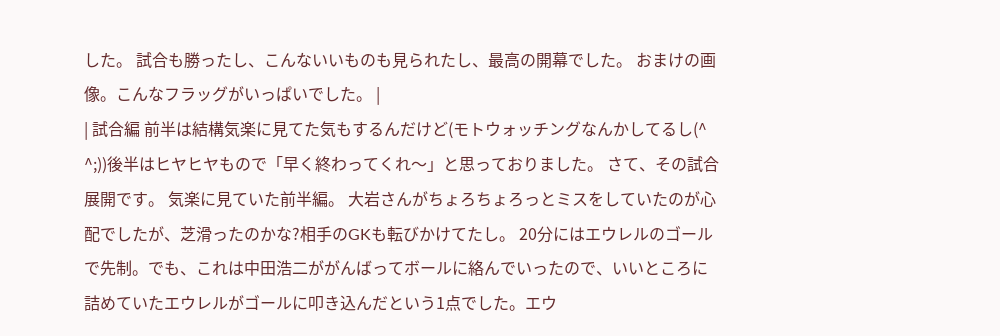した。 試合も勝ったし、こんないいものも見られたし、最高の開幕でした。 おまけの画像。こんなフラッグがいっぱいでした。 |
| 試合編 前半は結構気楽に見てた気もするんだけど(モトウォッチングなんかしてるし(^ ^;))後半はヒヤヒヤもので「早く終わってくれ〜」と思っておりました。 さて、その試合展開です。 気楽に見ていた前半編。 大岩さんがちょろちょろっとミスをしていたのが心配でしたが、芝滑ったのかな?相手のGKも転びかけてたし。 20分にはエウレルのゴールで先制。でも、これは中田浩二ががんばってボールに絡んでいったので、いいところに詰めていたエウレルがゴールに叩き込んだという1点でした。エウ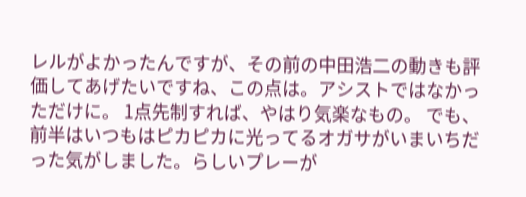レルがよかったんですが、その前の中田浩二の動きも評価してあげたいですね、この点は。アシストではなかっただけに。 1点先制すれば、やはり気楽なもの。 でも、前半はいつもはピカピカに光ってるオガサがいまいちだった気がしました。らしいプレーが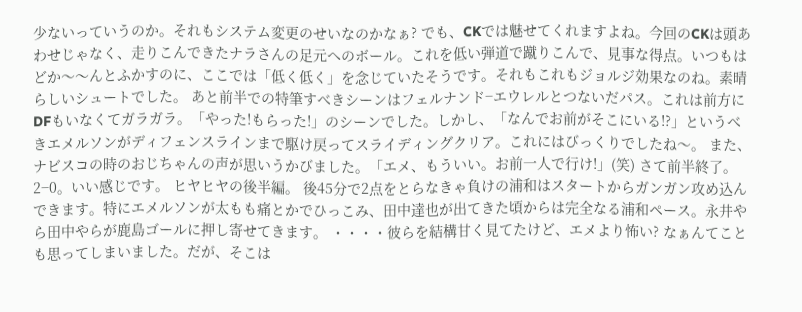少ないっていうのか。それもシステム変更のせいなのかなぁ? でも、CKでは魅せてくれますよね。今回のCKは頭あわせじゃなく、走りこんできたナラさんの足元へのボール。これを低い弾道で蹴りこんで、見事な得点。いつもはどか〜〜んとふかすのに、ここでは「低く低く」を念じていたそうです。それもこれもジョルジ効果なのね。素晴らしいシュートでした。 あと前半での特筆すべきシーンはフェルナンド−エウレルとつないだパス。これは前方にDFもいなくてガラガラ。「やった!もらった!」のシーンでした。しかし、「なんでお前がそこにいる!?」というべきエメルソンがディフェンスラインまで駆け戻ってスライディングクリア。これにはびっくりでしたね〜。 また、ナビスコの時のおじちゃんの声が思いうかびました。「エメ、もういい。お前一人で行け!」(笑) さて前半終了。2−0。いい感じです。 ヒヤヒヤの後半編。 後45分で2点をとらなきゃ負けの浦和はスタートからガンガン攻め込んできます。特にエメルソンが太もも痛とかでひっこみ、田中達也が出てきた頃からは完全なる浦和ペース。永井やら田中やらが鹿島ゴールに押し寄せてきます。 ・・・・彼らを結構甘く見てたけど、エメより怖い? なぁんてことも思ってしまいました。だが、そこは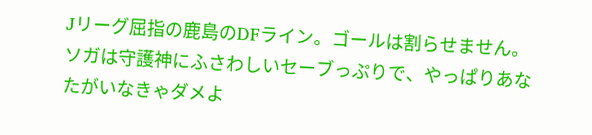Jリーグ屈指の鹿島のDFライン。ゴールは割らせません。ソガは守護神にふさわしいセーブっぷりで、やっぱりあなたがいなきゃダメよ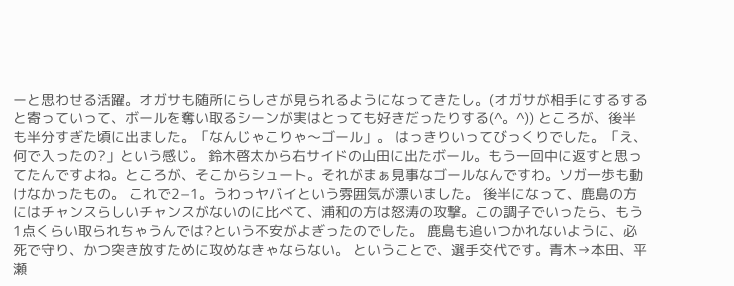ーと思わせる活躍。オガサも随所にらしさが見られるようになってきたし。(オガサが相手にするすると寄っていって、ボールを奪い取るシーンが実はとっても好きだったりする(^。^)) ところが、後半も半分すぎた頃に出ました。「なんじゃこりゃ〜ゴール」。 はっきりいってびっくりでした。「え、何で入ったの?」という感じ。 鈴木啓太から右サイドの山田に出たボール。もう一回中に返すと思ってたんですよね。ところが、そこからシュート。それがまぁ見事なゴールなんですわ。ソガ一歩も動けなかったもの。 これで2−1。うわっヤバイという雰囲気が漂いました。 後半になって、鹿島の方にはチャンスらしいチャンスがないのに比べて、浦和の方は怒涛の攻撃。この調子でいったら、もう1点くらい取られちゃうんでは?という不安がよぎったのでした。 鹿島も追いつかれないように、必死で守り、かつ突き放すために攻めなきゃならない。 ということで、選手交代です。青木→本田、平瀬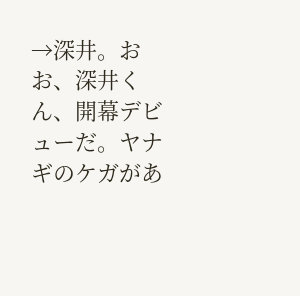→深井。おお、深井くん、開幕デビューだ。ヤナギのケガがあ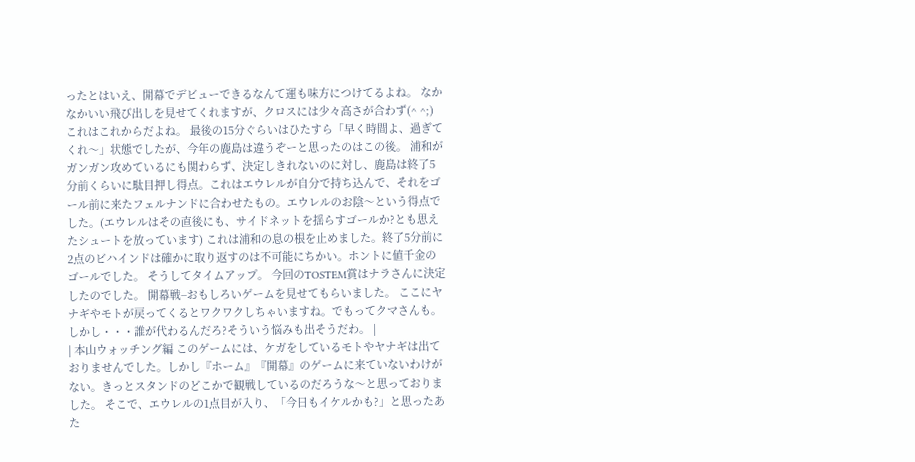ったとはいえ、開幕でデビューできるなんて運も味方につけてるよね。 なかなかいい飛び出しを見せてくれますが、クロスには少々高さが合わず(^ ^;)これはこれからだよね。 最後の15分ぐらいはひたすら「早く時間よ、過ぎてくれ〜」状態でしたが、今年の鹿島は違うぞーと思ったのはこの後。 浦和がガンガン攻めているにも関わらず、決定しきれないのに対し、鹿島は終了5分前くらいに駄目押し得点。これはエウレルが自分で持ち込んで、それをゴール前に来たフェルナンドに合わせたもの。エウレルのお陰〜という得点でした。(エウレルはその直後にも、サイドネットを揺らすゴールか?とも思えたシュートを放っています) これは浦和の息の根を止めました。終了5分前に2点のビハインドは確かに取り返すのは不可能にちかい。ホントに値千金のゴールでした。 そうしてタイムアップ。 今回のTOSTEM賞はナラさんに決定したのでした。 開幕戦−おもしろいゲームを見せてもらいました。 ここにヤナギやモトが戻ってくるとワクワクしちゃいますね。でもってクマさんも。 しかし・・・誰が代わるんだろ?そういう悩みも出そうだわ。 |
| 本山ウォッチング編 このゲームには、ケガをしているモトやヤナギは出ておりませんでした。しかし『ホーム』『開幕』のゲームに来ていないわけがない。きっとスタンドのどこかで観戦しているのだろうな〜と思っておりました。 そこで、エウレルの1点目が入り、「今日もイケルかも?」と思ったあた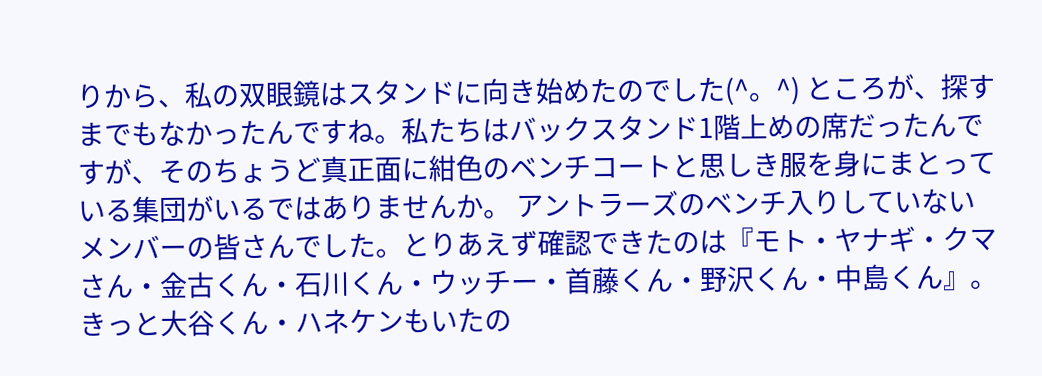りから、私の双眼鏡はスタンドに向き始めたのでした(^。^) ところが、探すまでもなかったんですね。私たちはバックスタンド1階上めの席だったんですが、そのちょうど真正面に紺色のベンチコートと思しき服を身にまとっている集団がいるではありませんか。 アントラーズのベンチ入りしていないメンバーの皆さんでした。とりあえず確認できたのは『モト・ヤナギ・クマさん・金古くん・石川くん・ウッチー・首藤くん・野沢くん・中島くん』。きっと大谷くん・ハネケンもいたの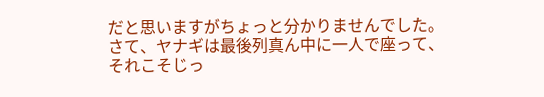だと思いますがちょっと分かりませんでした。 さて、ヤナギは最後列真ん中に一人で座って、それこそじっ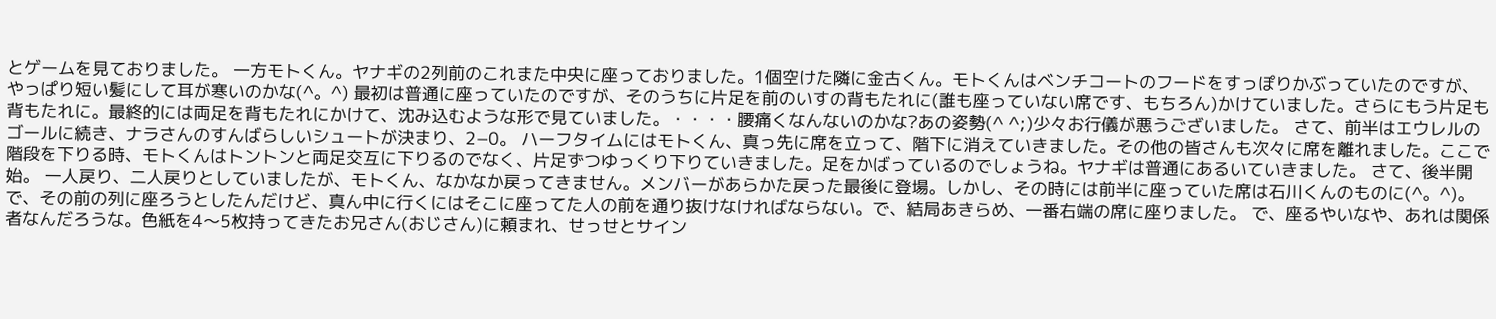とゲームを見ておりました。 一方モトくん。ヤナギの2列前のこれまた中央に座っておりました。1個空けた隣に金古くん。モトくんはベンチコートのフードをすっぽりかぶっていたのですが、やっぱり短い髪にして耳が寒いのかな(^。^) 最初は普通に座っていたのですが、そのうちに片足を前のいすの背もたれに(誰も座っていない席です、もちろん)かけていました。さらにもう片足も背もたれに。最終的には両足を背もたれにかけて、沈み込むような形で見ていました。・・・・腰痛くなんないのかな?あの姿勢(^ ^;)少々お行儀が悪うございました。 さて、前半はエウレルのゴールに続き、ナラさんのすんばらしいシュートが決まり、2−0。 ハーフタイムにはモトくん、真っ先に席を立って、階下に消えていきました。その他の皆さんも次々に席を離れました。ここで階段を下りる時、モトくんはトントンと両足交互に下りるのでなく、片足ずつゆっくり下りていきました。足をかばっているのでしょうね。ヤナギは普通にあるいていきました。 さて、後半開始。 一人戻り、二人戻りとしていましたが、モトくん、なかなか戻ってきません。メンバーがあらかた戻った最後に登場。しかし、その時には前半に座っていた席は石川くんのものに(^。^)。で、その前の列に座ろうとしたんだけど、真ん中に行くにはそこに座ってた人の前を通り抜けなければならない。で、結局あきらめ、一番右端の席に座りました。 で、座るやいなや、あれは関係者なんだろうな。色紙を4〜5枚持ってきたお兄さん(おじさん)に頼まれ、せっせとサイン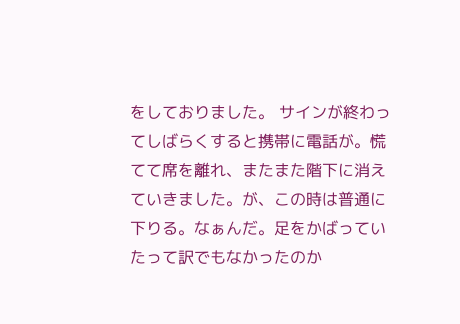をしておりました。 サインが終わってしばらくすると携帯に電話が。慌てて席を離れ、またまた階下に消えていきました。が、この時は普通に下りる。なぁんだ。足をかばっていたって訳でもなかったのか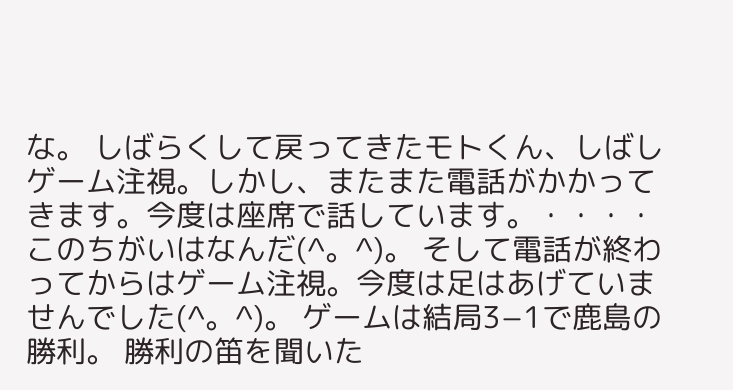な。 しばらくして戻ってきたモトくん、しばしゲーム注視。しかし、またまた電話がかかってきます。今度は座席で話しています。・・・・このちがいはなんだ(^。^)。 そして電話が終わってからはゲーム注視。今度は足はあげていませんでした(^。^)。 ゲームは結局3−1で鹿島の勝利。 勝利の笛を聞いた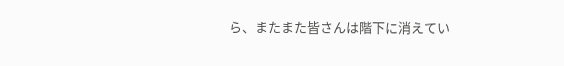ら、またまた皆さんは階下に消えてい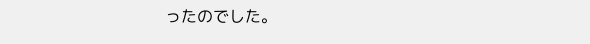ったのでした。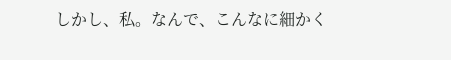しかし、私。なんで、こんなに細かく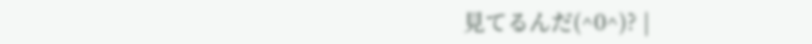見てるんだ(^0^)? |